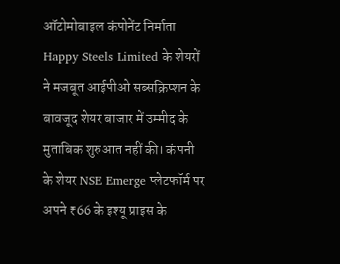ऑटोमोबाइल कंपोनेंट निर्माता Happy Steels Limited के शेयरों ने मजबूत आईपीओ सब्सक्रिप्शन के बावजूद शेयर बाजार में उम्मीद के मुताबिक शुरुआत नहीं की। कंपनी के शेयर NSE Emerge प्लेटफॉर्म पर अपने ₹66 के इश्यू प्राइस के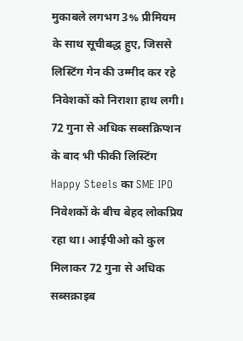मुकाबले लगभग 3% प्रीमियम के साथ सूचीबद्ध हुए, जिससे लिस्टिंग गेन की उम्मीद कर रहे निवेशकों को निराशा हाथ लगी।
72 गुना से अधिक सब्सक्रिप्शन के बाद भी फीकी लिस्टिंग
Happy Steels का SME IPO निवेशकों के बीच बेहद लोकप्रिय रहा था। आईपीओ को कुल मिलाकर 72 गुना से अधिक सब्सक्राइब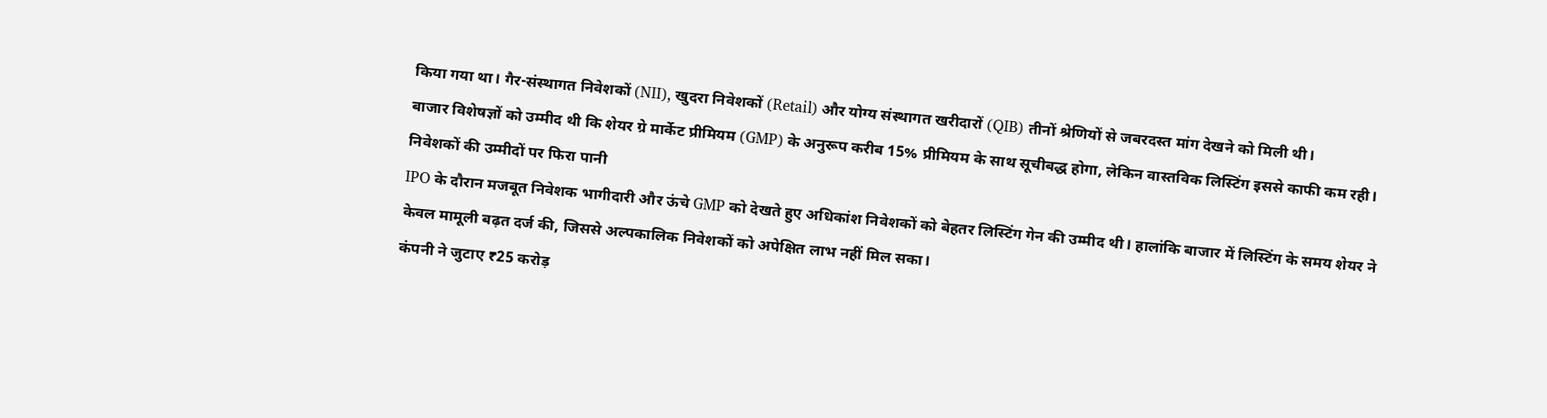किया गया था। गैर-संस्थागत निवेशकों (NII), खुदरा निवेशकों (Retail) और योग्य संस्थागत खरीदारों (QIB) तीनों श्रेणियों से जबरदस्त मांग देखने को मिली थी।
बाजार विशेषज्ञों को उम्मीद थी कि शेयर ग्रे मार्केट प्रीमियम (GMP) के अनुरूप करीब 15% प्रीमियम के साथ सूचीबद्ध होगा, लेकिन वास्तविक लिस्टिंग इससे काफी कम रही।
निवेशकों की उम्मीदों पर फिरा पानी
IPO के दौरान मजबूत निवेशक भागीदारी और ऊंचे GMP को देखते हुए अधिकांश निवेशकों को बेहतर लिस्टिंग गेन की उम्मीद थी। हालांकि बाजार में लिस्टिंग के समय शेयर ने केवल मामूली बढ़त दर्ज की, जिससे अल्पकालिक निवेशकों को अपेक्षित लाभ नहीं मिल सका।
कंपनी ने जुटाए ₹25 करोड़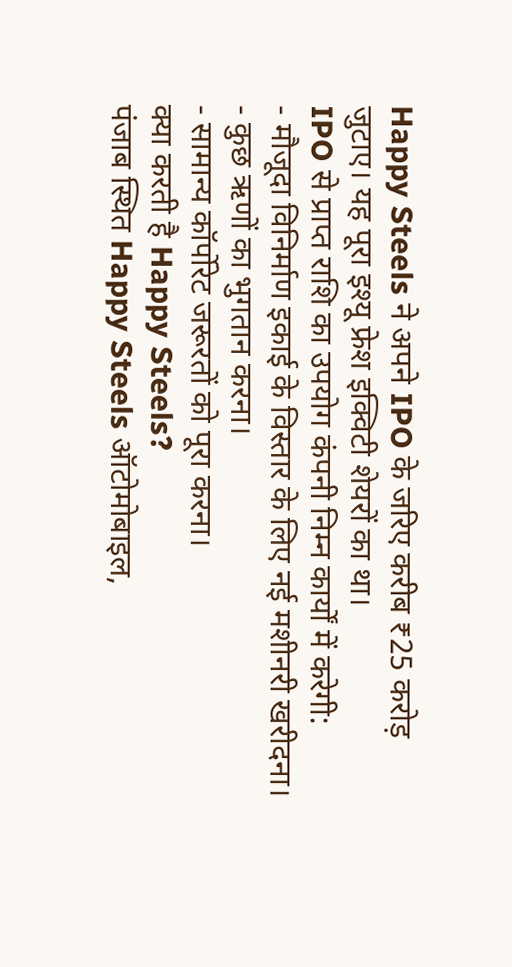Happy Steels ने अपने IPO के जरिए करीब ₹25 करोड़ जुटाए। यह पूरा इश्यू फ्रेश इक्विटी शेयरों का था।
IPO से प्राप्त राशि का उपयोग कंपनी निम्न कार्यों में करेगी:
- मौजूदा विनिर्माण इकाई के विस्तार के लिए नई मशीनरी खरीदना।
- कुछ ऋणों का भुगतान करना।
- सामान्य कॉर्पोरेट जरूरतों को पूरा करना।
क्या करती है Happy Steels?
पंजाब स्थित Happy Steels ऑटोमोबाइल,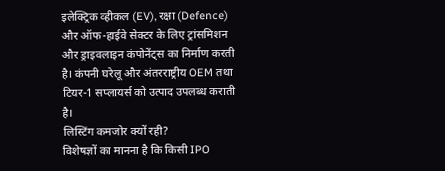इलेक्ट्रिक व्हीकल (EV), रक्षा (Defence) और ऑफ-हाईवे सेक्टर के लिए ट्रांसमिशन और ड्राइवलाइन कंपोनेंट्स का निर्माण करती है। कंपनी घरेलू और अंतरराष्ट्रीय OEM तथा टियर-1 सप्लायर्स को उत्पाद उपलब्ध कराती है।
लिस्टिंग कमजोर क्यों रही?
विशेषज्ञों का मानना है कि किसी IPO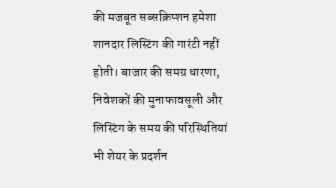की मजबूत सब्सक्रिप्शन हमेशा शानदार लिस्टिंग की गारंटी नहीं होती। बाजार की समग्र धारणा, निवेशकों की मुनाफावसूली और लिस्टिंग के समय की परिस्थितियां भी शेयर के प्रदर्शन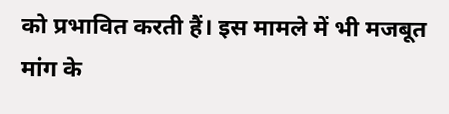को प्रभावित करती हैं। इस मामले में भी मजबूत मांग के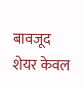बावजूद शेयर केवल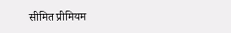सीमित प्रीमियम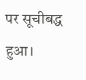पर सूचीबद्ध हुआ।